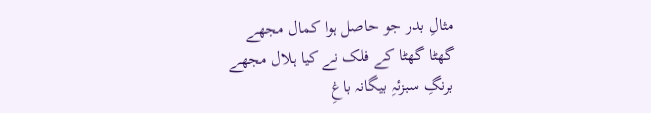مثالِ بدر جو حاصل ہوا کمال مجھے
گھٹا گھٹا کے فلک نے کیا ہلال مجھے
برنگِ سبزئہِ بیگانہ باغِ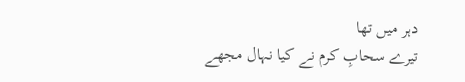دہر میں تھا
تیرے سحابِ کرم نے کیا نہال مجھے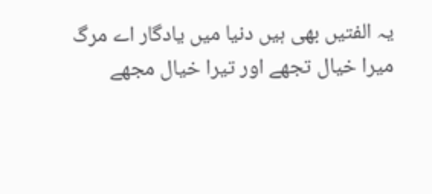یہ الفتیں بھی ہیں دنیا میں یادگار اے مرگ
میرا خیال تجھے اور تیرا خیال مجھے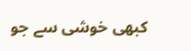کبھی خوشی سے جو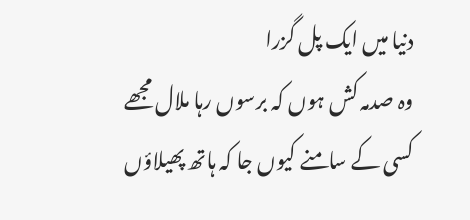دنیا میں ایک پل گزرا
وہ صدمہ کش ہوں کہ برسوں رہا ملال مجھے
کسی کے سامنے کیوں جا کہ ہاتھ پھیلاؤں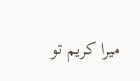میرا کریم تو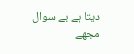دیتا ہے بے سوال مجھے